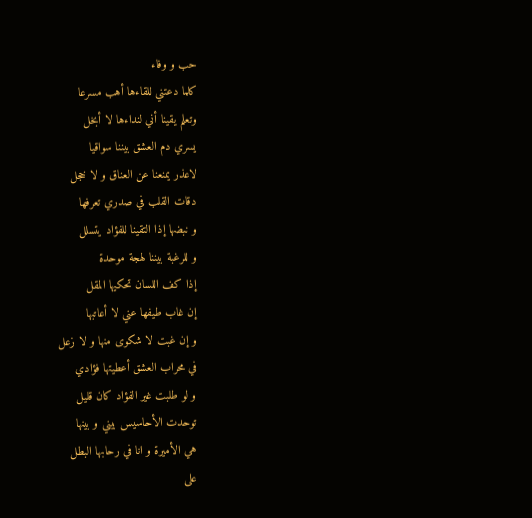حب و وفاء
كلما دعتني للقاءها أهب مسرعا
وتعلم يقينا أني لنداءها لا أبخل
يسري دم العشق بيننا سواقيا
لاعذر يمنعنا عن العناق و لا خجل
دقات القلب في صدري تعرفها
و نبضها إذا التقينا للفؤاد يتسلل
و للرغبة بيننا لهجة موحدة
إذا كف اللسان تحكيها المقل
إن غاب طيفها عني لا أعاتبها
و إن غبت لا شكوى منها و لا زعل
في محراب العشق أعطيتها فؤادي
و لو طلبت غير الفؤاد كان قليل
توحدت الأحاسيس بيني و بينها
هي الأميرة و انا في رحابها البطل
على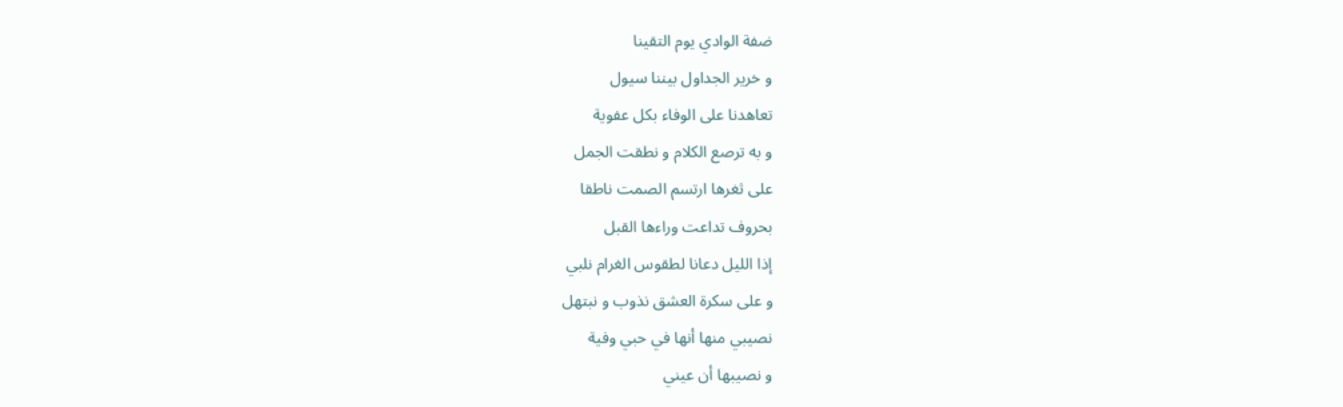ضفة الوادي يوم التقينا
و خرير الجداول بيننا سيول
تعاهدنا على الوفاء بكل عفوية
و به ترصع الكلام و نطقت الجمل
على ثغرها ارتسم الصمت ناطقا
بحروف تداعت وراءها القبل
إذا الليل دعانا لطقوس الغرام نلبي
و على سكرة العشق نذوب و نبتهل
نصيبي منها أنها في حبي وفية
و نصيبها أن عيني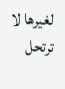لغيرها لا ترتحل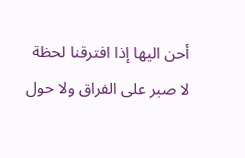أحن اليها إذا افترقنا لحظة
لا صبر على الفراق ولا حول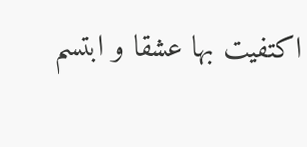اكتفيت بها عشقا و ابتسم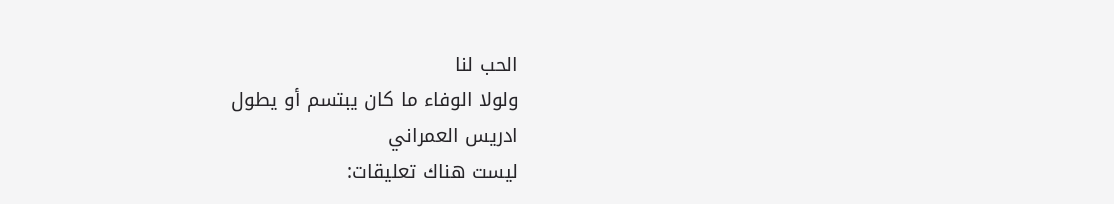الحب لنا
ولولا الوفاء ما كان يبتسم أو يطول
ادريس العمراني
ليست هناك تعليقات: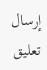إرسال تعليق